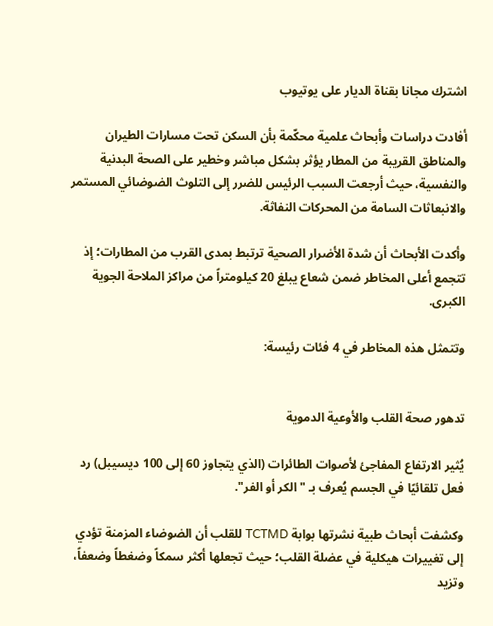اشترك مجانا بقناة الديار على يوتيوب

أفادت دراسات وأبحاث علمية محكّمة بأن السكن تحت مسارات الطيران والمناطق القريبة من المطار يؤثر بشكل مباشر وخطير على الصحة البدنية والنفسية، حيث أرجعت السبب الرئيس للضرر إلى التلوث الضوضائي المستمر والانبعاثات السامة من المحركات النفاثة.

وأكدت الأبحاث أن شدة الأضرار الصحية ترتبط بمدى القرب من المطارات؛ إذ تتجمع أعلى المخاطر ضمن شعاع يبلغ 20 كيلومتراً من مراكز الملاحة الجوية الكبرى.

وتتمثل هذه المخاطر في 4 فئات رئيسة:


تدهور صحة القلب والأوعية الدموية

يُثير الارتفاع المفاجئ لأصوات الطائرات (الذي يتجاوز 60 إلى 100 ديسيبل) رد فعل تلقائيًا في الجسم يُعرف بـ "الكر أو الفر".

وكشفت أبحاث طبية نشرتها بوابة TCTMD للقلب أن الضوضاء المزمنة تؤدي إلى تغييرات هيكلية في عضلة القلب؛ حيث تجعلها أكثر سمكاً وضغطاً وضعفاً، وتزيد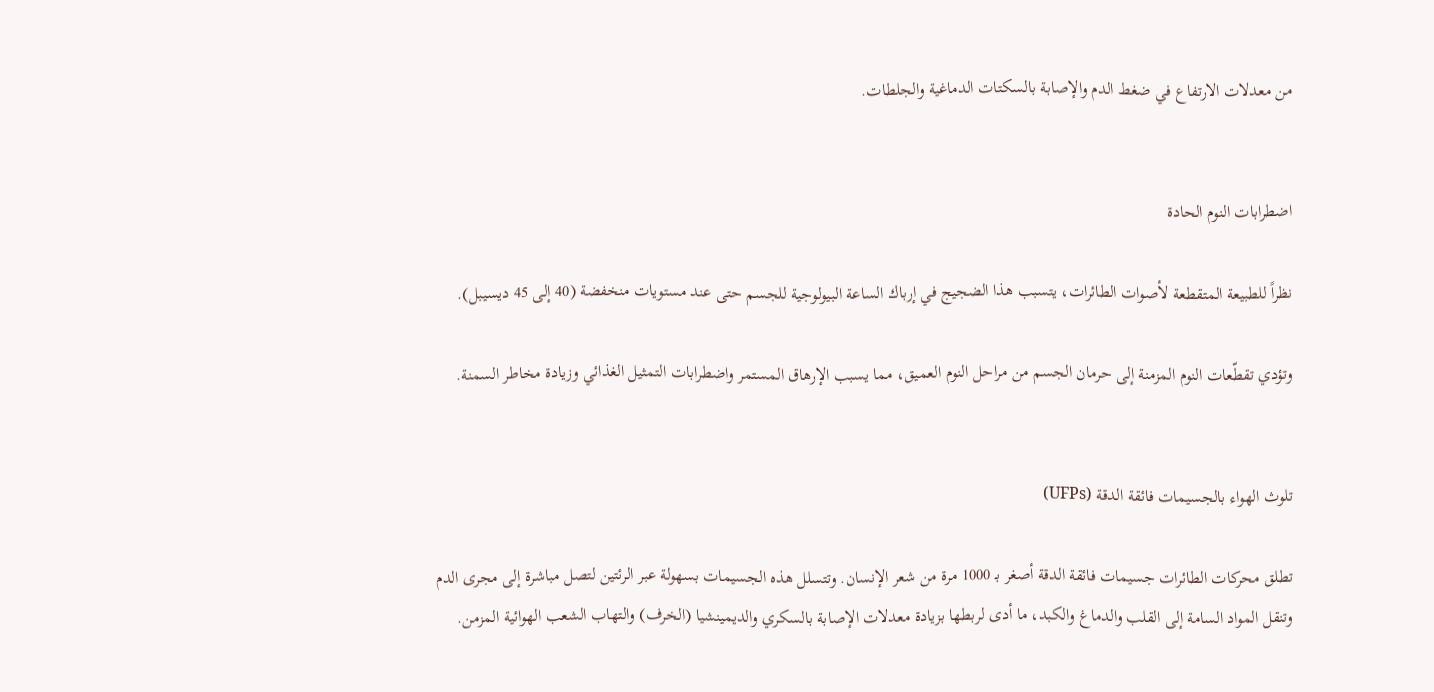من معدلات الارتفاع في ضغط الدم والإصابة بالسكتات الدماغية والجلطات.


اضطرابات النوم الحادة

نظراً للطبيعة المتقطعة لأصوات الطائرات، يتسبب هذا الضجيج في إرباك الساعة البيولوجية للجسم حتى عند مستويات منخفضة (40 إلى 45 ديسيبل).

وتؤدي تقطّعات النوم المزمنة إلى حرمان الجسم من مراحل النوم العميق، مما يسبب الإرهاق المستمر واضطرابات التمثيل الغذائي وزيادة مخاطر السمنة.


تلوث الهواء بالجسيمات فائقة الدقة (UFPs)

تطلق محركات الطائرات جسيمات فائقة الدقة أصغر بـ 1000 مرة من شعر الإنسان. وتتسلل هذه الجسيمات بسهولة عبر الرئتين لتصل مباشرة إلى مجرى الدم وتنقل المواد السامة إلى القلب والدماغ والكبد، ما أدى لربطها بزيادة معدلات الإصابة بالسكري والديمينشيا (الخرف) والتهاب الشعب الهوائية المزمن.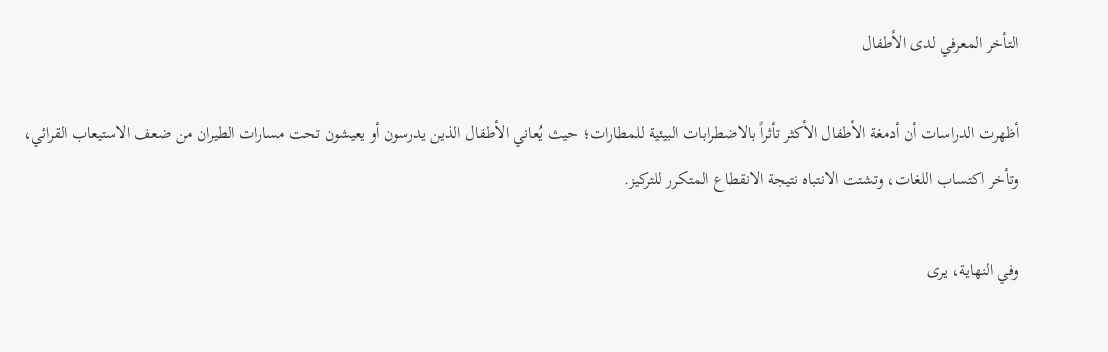التأخر المعرفي لدى الأطفال

أظهرت الدراسات أن أدمغة الأطفال الأكثر تأثراً بالاضطرابات البيئية للمطارات؛ حيث يُعاني الأطفال الذين يدرسون أو يعيشون تحت مسارات الطيران من ضعف الاستيعاب القرائي، وتأخر اكتساب اللغات، وتشتت الانتباه نتيجة الانقطاع المتكرر للتركيز.

وفي النهاية، يرى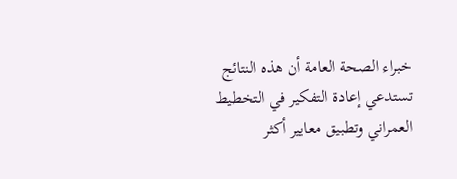خبراء الصحة العامة أن هذه النتائج تستدعي إعادة التفكير في التخطيط العمراني وتطبيق معايير أكثر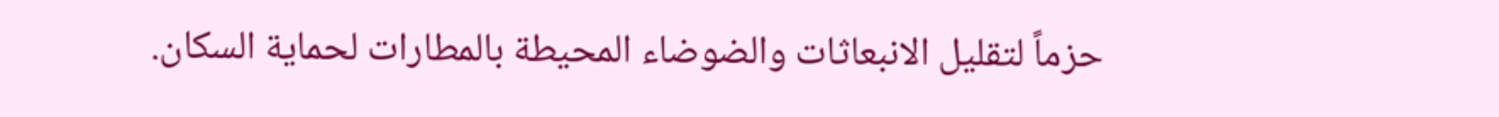حزماً لتقليل الانبعاثات والضوضاء المحيطة بالمطارات لحماية السكان.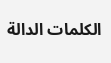الكلمات الدالة